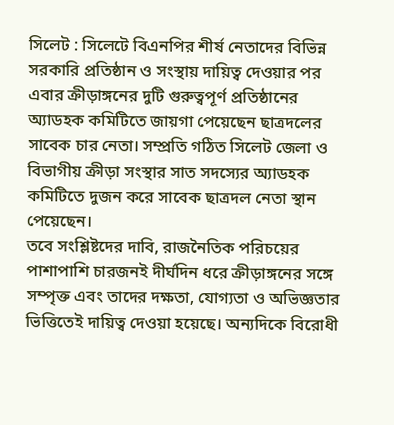সিলেট : সিলেটে বিএনপির শীর্ষ নেতাদের বিভিন্ন সরকারি প্রতিষ্ঠান ও সংস্থায় দায়িত্ব দেওয়ার পর এবার ক্রীড়াঙ্গনের দুটি গুরুত্বপূর্ণ প্রতিষ্ঠানের অ্যাডহক কমিটিতে জায়গা পেয়েছেন ছাত্রদলের সাবেক চার নেতা। সম্প্রতি গঠিত সিলেট জেলা ও বিভাগীয় ক্রীড়া সংস্থার সাত সদস্যের অ্যাডহক কমিটিতে দুজন করে সাবেক ছাত্রদল নেতা স্থান পেয়েছেন।
তবে সংশ্লিষ্টদের দাবি, রাজনৈতিক পরিচয়ের পাশাপাশি চারজনই দীর্ঘদিন ধরে ক্রীড়াঙ্গনের সঙ্গে সম্পৃক্ত এবং তাদের দক্ষতা, যোগ্যতা ও অভিজ্ঞতার ভিত্তিতেই দায়িত্ব দেওয়া হয়েছে। অন্যদিকে বিরোধী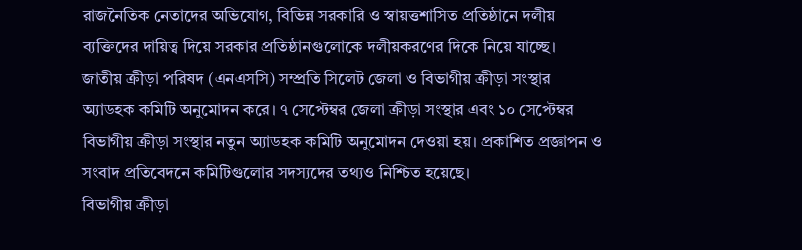রাজনৈতিক নেতাদের অভিযোগ, বিভিন্ন সরকারি ও স্বায়ত্তশাসিত প্রতিষ্ঠানে দলীয় ব্যক্তিদের দায়িত্ব দিয়ে সরকার প্রতিষ্ঠানগুলোকে দলীয়করণের দিকে নিয়ে যাচ্ছে।
জাতীয় ক্রীড়া পরিষদ (এনএসসি) সম্প্রতি সিলেট জেলা ও বিভাগীয় ক্রীড়া সংস্থার অ্যাডহক কমিটি অনুমোদন করে। ৭ সেপ্টেম্বর জেলা ক্রীড়া সংস্থার এবং ১০ সেপ্টেম্বর বিভাগীয় ক্রীড়া সংস্থার নতুন অ্যাডহক কমিটি অনুমোদন দেওয়া হয়। প্রকাশিত প্রজ্ঞাপন ও সংবাদ প্রতিবেদনে কমিটিগুলোর সদস্যদের তথ্যও নিশ্চিত হয়েছে।
বিভাগীয় ক্রীড়া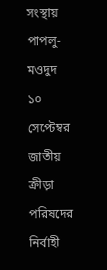সংস্থায় পাপলু-মওদুদ
১০ সেপ্টেম্বর জাতীয় ক্রীড়া পরিষদের নির্বাহী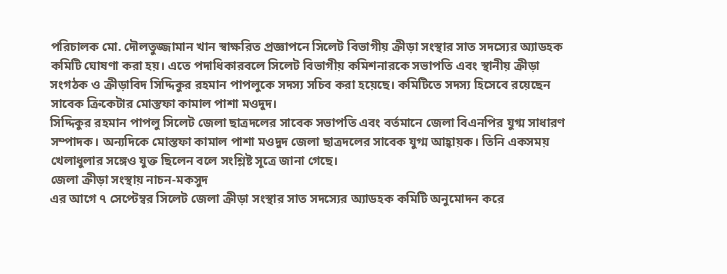পরিচালক মো. দৌলতুজ্জামান খান স্বাক্ষরিত প্রজ্ঞাপনে সিলেট বিভাগীয় ক্রীড়া সংস্থার সাত সদস্যের অ্যাডহক কমিটি ঘোষণা করা হয়। এতে পদাধিকারবলে সিলেট বিভাগীয় কমিশনারকে সভাপতি এবং স্থানীয় ক্রীড়া সংগঠক ও ক্রীড়াবিদ সিদ্দিকুর রহমান পাপলুকে সদস্য সচিব করা হয়েছে। কমিটিতে সদস্য হিসেবে রয়েছেন সাবেক ক্রিকেটার মোস্তফা কামাল পাশা মওদুদ।
সিদ্দিকুর রহমান পাপলু সিলেট জেলা ছাত্রদলের সাবেক সভাপতি এবং বর্তমানে জেলা বিএনপির যুগ্ম সাধারণ সম্পাদক। অন্যদিকে মোস্তফা কামাল পাশা মওদুদ জেলা ছাত্রদলের সাবেক যুগ্ম আহ্বায়ক। তিনি একসময় খেলাধুলার সঙ্গেও যুক্ত ছিলেন বলে সংশ্লিষ্ট সূত্রে জানা গেছে।
জেলা ক্রীড়া সংস্থায় নাচন-মকসুদ
এর আগে ৭ সেপ্টেম্বর সিলেট জেলা ক্রীড়া সংস্থার সাত সদস্যের অ্যাডহক কমিটি অনুমোদন করে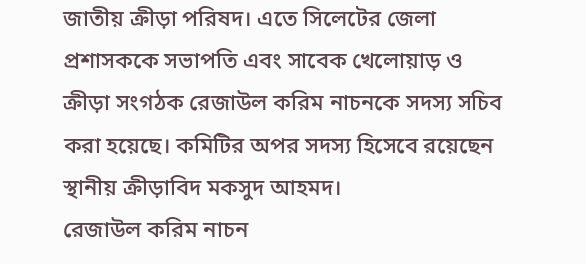জাতীয় ক্রীড়া পরিষদ। এতে সিলেটের জেলা প্রশাসককে সভাপতি এবং সাবেক খেলোয়াড় ও ক্রীড়া সংগঠক রেজাউল করিম নাচনকে সদস্য সচিব করা হয়েছে। কমিটির অপর সদস্য হিসেবে রয়েছেন স্থানীয় ক্রীড়াবিদ মকসুদ আহমদ।
রেজাউল করিম নাচন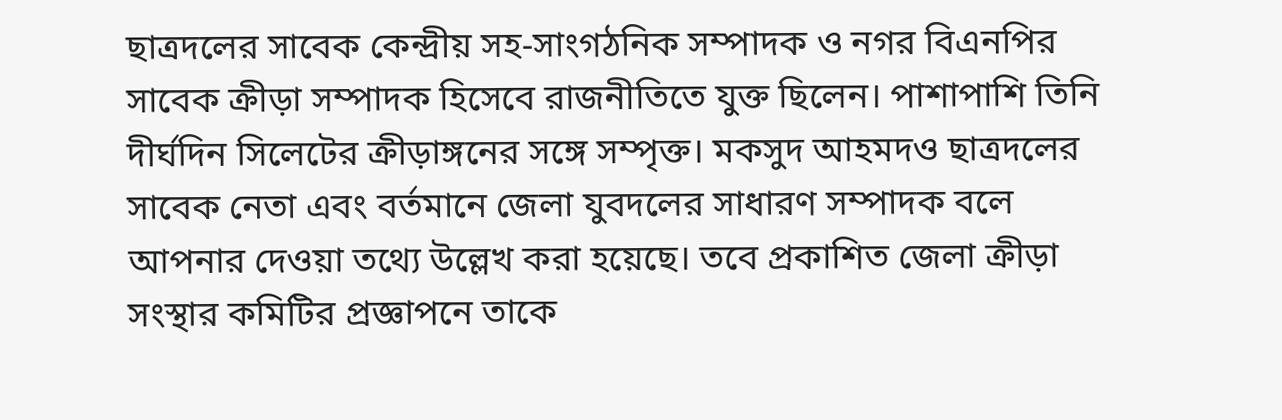ছাত্রদলের সাবেক কেন্দ্রীয় সহ-সাংগঠনিক সম্পাদক ও নগর বিএনপির সাবেক ক্রীড়া সম্পাদক হিসেবে রাজনীতিতে যুক্ত ছিলেন। পাশাপাশি তিনি দীর্ঘদিন সিলেটের ক্রীড়াঙ্গনের সঙ্গে সম্পৃক্ত। মকসুদ আহমদও ছাত্রদলের সাবেক নেতা এবং বর্তমানে জেলা যুবদলের সাধারণ সম্পাদক বলে আপনার দেওয়া তথ্যে উল্লেখ করা হয়েছে। তবে প্রকাশিত জেলা ক্রীড়া সংস্থার কমিটির প্রজ্ঞাপনে তাকে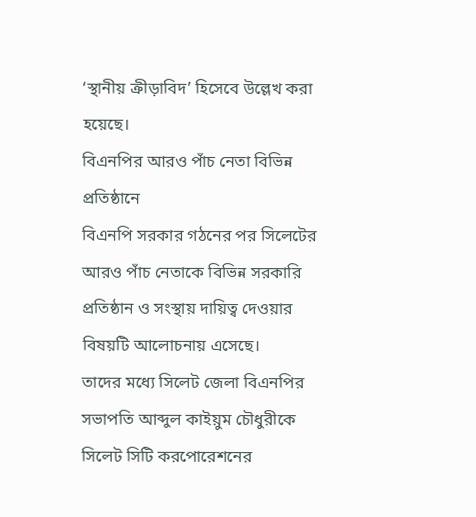‘স্থানীয় ক্রীড়াবিদ’ হিসেবে উল্লেখ করা হয়েছে।
বিএনপির আরও পাঁচ নেতা বিভিন্ন প্রতিষ্ঠানে
বিএনপি সরকার গঠনের পর সিলেটের আরও পাঁচ নেতাকে বিভিন্ন সরকারি প্রতিষ্ঠান ও সংস্থায় দায়িত্ব দেওয়ার বিষয়টি আলোচনায় এসেছে।
তাদের মধ্যে সিলেট জেলা বিএনপির সভাপতি আব্দুল কাইয়ুম চৌধুরীকে সিলেট সিটি করপোরেশনের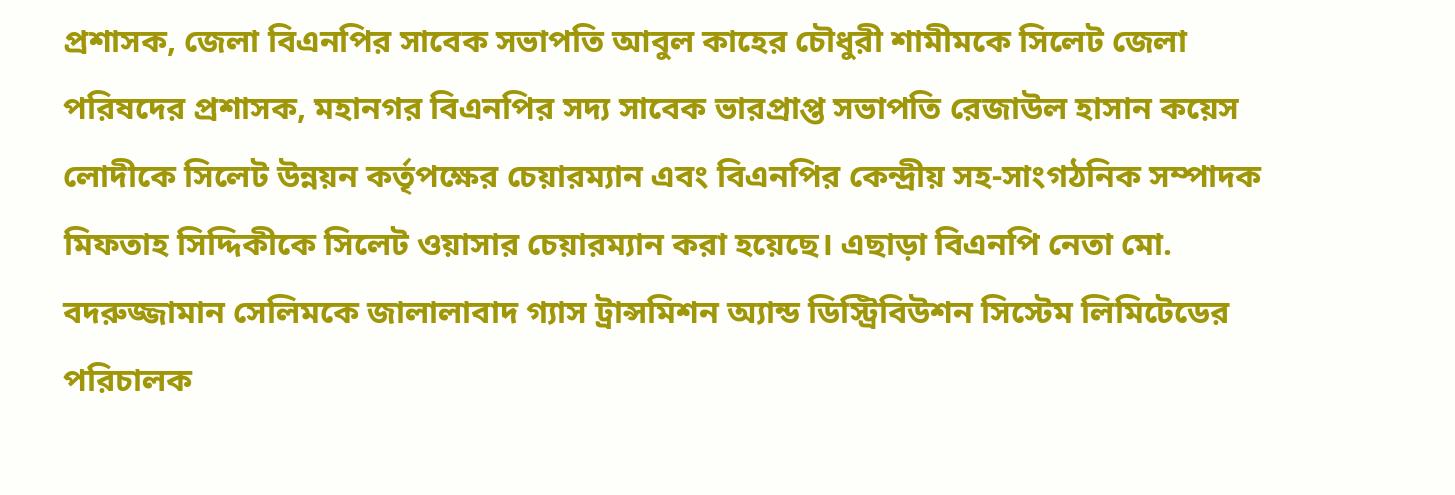প্রশাসক, জেলা বিএনপির সাবেক সভাপতি আবুল কাহের চৌধুরী শামীমকে সিলেট জেলা পরিষদের প্রশাসক, মহানগর বিএনপির সদ্য সাবেক ভারপ্রাপ্ত সভাপতি রেজাউল হাসান কয়েস লোদীকে সিলেট উন্নয়ন কর্তৃপক্ষের চেয়ারম্যান এবং বিএনপির কেন্দ্রীয় সহ-সাংগঠনিক সম্পাদক মিফতাহ সিদ্দিকীকে সিলেট ওয়াসার চেয়ারম্যান করা হয়েছে। এছাড়া বিএনপি নেতা মো. বদরুজ্জামান সেলিমকে জালালাবাদ গ্যাস ট্রান্সমিশন অ্যান্ড ডিস্ট্রিবিউশন সিস্টেম লিমিটেডের পরিচালক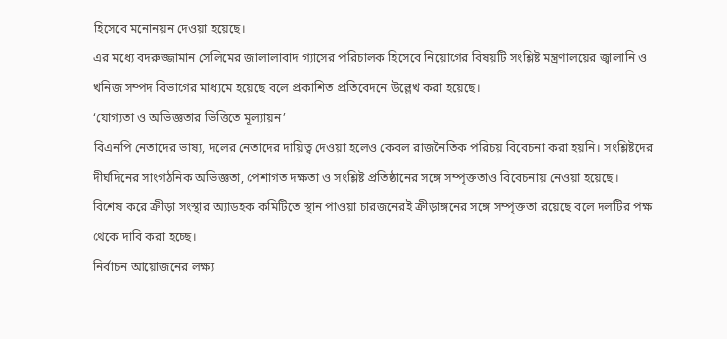হিসেবে মনোনয়ন দেওয়া হয়েছে।
এর মধ্যে বদরুজ্জামান সেলিমের জালালাবাদ গ্যাসের পরিচালক হিসেবে নিয়োগের বিষয়টি সংশ্লিষ্ট মন্ত্রণালয়ের জ্বালানি ও খনিজ সম্পদ বিভাগের মাধ্যমে হয়েছে বলে প্রকাশিত প্রতিবেদনে উল্লেখ করা হয়েছে।
‘যোগ্যতা ও অভিজ্ঞতার ভিত্তিতে মূল্যায়ন’
বিএনপি নেতাদের ভাষ্য, দলের নেতাদের দায়িত্ব দেওয়া হলেও কেবল রাজনৈতিক পরিচয় বিবেচনা করা হয়নি। সংশ্লিষ্টদের দীর্ঘদিনের সাংগঠনিক অভিজ্ঞতা, পেশাগত দক্ষতা ও সংশ্লিষ্ট প্রতিষ্ঠানের সঙ্গে সম্পৃক্ততাও বিবেচনায় নেওয়া হয়েছে।
বিশেষ করে ক্রীড়া সংস্থার অ্যাডহক কমিটিতে স্থান পাওয়া চারজনেরই ক্রীড়াঙ্গনের সঙ্গে সম্পৃক্ততা রয়েছে বলে দলটির পক্ষ থেকে দাবি করা হচ্ছে।
নির্বাচন আয়োজনের লক্ষ্য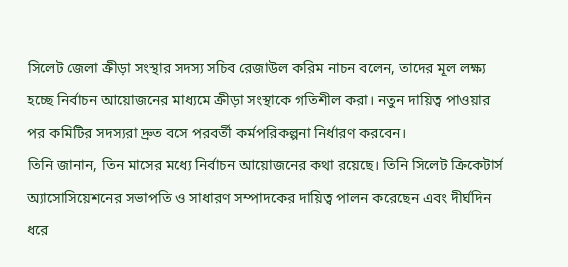সিলেট জেলা ক্রীড়া সংস্থার সদস্য সচিব রেজাউল করিম নাচন বলেন, তাদের মূল লক্ষ্য হচ্ছে নির্বাচন আয়োজনের মাধ্যমে ক্রীড়া সংস্থাকে গতিশীল করা। নতুন দায়িত্ব পাওয়ার পর কমিটির সদস্যরা দ্রুত বসে পরবর্তী কর্মপরিকল্পনা নির্ধারণ করবেন।
তিনি জানান, তিন মাসের মধ্যে নির্বাচন আয়োজনের কথা রয়েছে। তিনি সিলেট ক্রিকেটার্স অ্যাসোসিয়েশনের সভাপতি ও সাধারণ সম্পাদকের দায়িত্ব পালন করেছেন এবং দীর্ঘদিন ধরে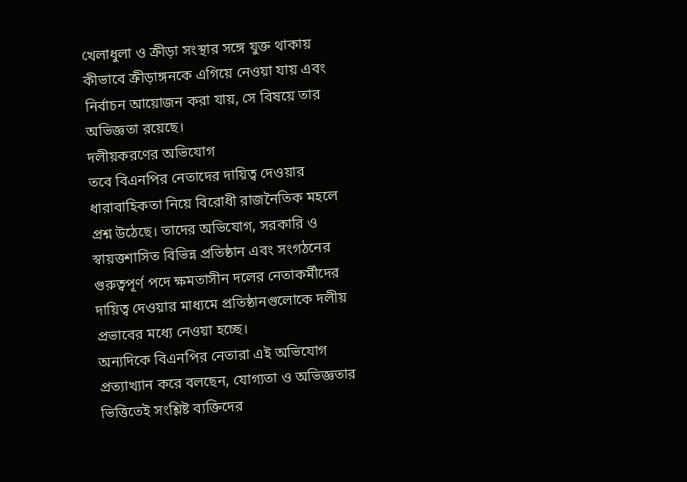খেলাধুলা ও ক্রীড়া সংস্থার সঙ্গে যুক্ত থাকায় কীভাবে ক্রীড়াঙ্গনকে এগিয়ে নেওয়া যায় এবং নির্বাচন আয়োজন করা যায়, সে বিষয়ে তার অভিজ্ঞতা রয়েছে।
দলীয়করণের অভিযোগ
তবে বিএনপির নেতাদের দায়িত্ব দেওয়ার ধারাবাহিকতা নিয়ে বিরোধী রাজনৈতিক মহলে প্রশ্ন উঠেছে। তাদের অভিযোগ, সরকারি ও স্বায়ত্তশাসিত বিভিন্ন প্রতিষ্ঠান এবং সংগঠনের গুরুত্বপূর্ণ পদে ক্ষমতাসীন দলের নেতাকর্মীদের দায়িত্ব দেওয়ার মাধ্যমে প্রতিষ্ঠানগুলোকে দলীয় প্রভাবের মধ্যে নেওয়া হচ্ছে।
অন্যদিকে বিএনপির নেতারা এই অভিযোগ প্রত্যাখ্যান করে বলছেন, যোগ্যতা ও অভিজ্ঞতার ভিত্তিতেই সংশ্লিষ্ট ব্যক্তিদের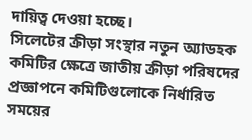দায়িত্ব দেওয়া হচ্ছে।
সিলেটের ক্রীড়া সংস্থার নতুন অ্যাডহক কমিটির ক্ষেত্রে জাতীয় ক্রীড়া পরিষদের প্রজ্ঞাপনে কমিটিগুলোকে নির্ধারিত সময়ের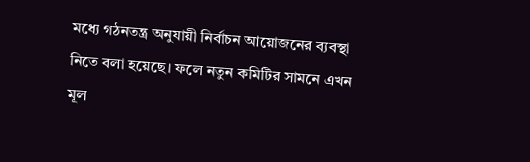মধ্যে গঠনতন্ত্র অনুযায়ী নির্বাচন আয়োজনের ব্যবস্থা নিতে বলা হয়েছে। ফলে নতুন কমিটির সামনে এখন মূল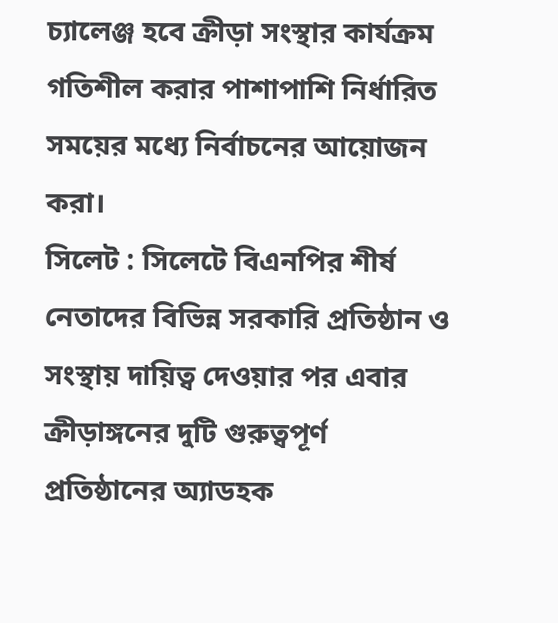চ্যালেঞ্জ হবে ক্রীড়া সংস্থার কার্যক্রম গতিশীল করার পাশাপাশি নির্ধারিত সময়ের মধ্যে নির্বাচনের আয়োজন করা।
সিলেট : সিলেটে বিএনপির শীর্ষ নেতাদের বিভিন্ন সরকারি প্রতিষ্ঠান ও সংস্থায় দায়িত্ব দেওয়ার পর এবার ক্রীড়াঙ্গনের দুটি গুরুত্বপূর্ণ প্রতিষ্ঠানের অ্যাডহক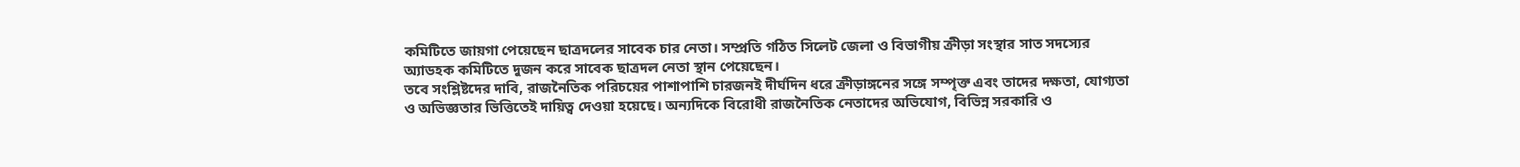কমিটিতে জায়গা পেয়েছেন ছাত্রদলের সাবেক চার নেতা। সম্প্রতি গঠিত সিলেট জেলা ও বিভাগীয় ক্রীড়া সংস্থার সাত সদস্যের অ্যাডহক কমিটিতে দুজন করে সাবেক ছাত্রদল নেতা স্থান পেয়েছেন।
তবে সংশ্লিষ্টদের দাবি, রাজনৈতিক পরিচয়ের পাশাপাশি চারজনই দীর্ঘদিন ধরে ক্রীড়াঙ্গনের সঙ্গে সম্পৃক্ত এবং তাদের দক্ষতা, যোগ্যতা ও অভিজ্ঞতার ভিত্তিতেই দায়িত্ব দেওয়া হয়েছে। অন্যদিকে বিরোধী রাজনৈতিক নেতাদের অভিযোগ, বিভিন্ন সরকারি ও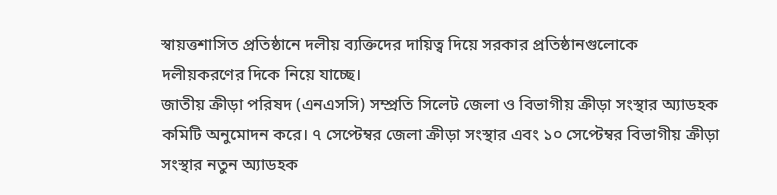স্বায়ত্তশাসিত প্রতিষ্ঠানে দলীয় ব্যক্তিদের দায়িত্ব দিয়ে সরকার প্রতিষ্ঠানগুলোকে দলীয়করণের দিকে নিয়ে যাচ্ছে।
জাতীয় ক্রীড়া পরিষদ (এনএসসি) সম্প্রতি সিলেট জেলা ও বিভাগীয় ক্রীড়া সংস্থার অ্যাডহক কমিটি অনুমোদন করে। ৭ সেপ্টেম্বর জেলা ক্রীড়া সংস্থার এবং ১০ সেপ্টেম্বর বিভাগীয় ক্রীড়া সংস্থার নতুন অ্যাডহক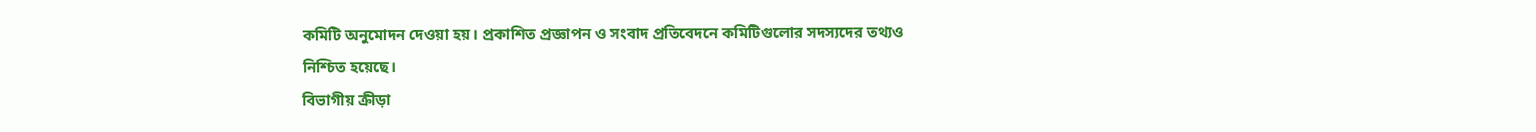কমিটি অনুমোদন দেওয়া হয়। প্রকাশিত প্রজ্ঞাপন ও সংবাদ প্রতিবেদনে কমিটিগুলোর সদস্যদের তথ্যও নিশ্চিত হয়েছে।
বিভাগীয় ক্রীড়া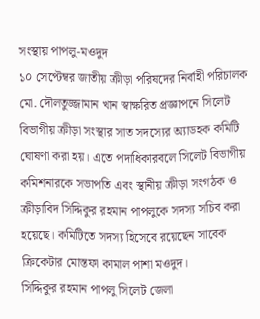সংস্থায় পাপলু-মওদুদ
১০ সেপ্টেম্বর জাতীয় ক্রীড়া পরিষদের নির্বাহী পরিচালক মো. দৌলতুজ্জামান খান স্বাক্ষরিত প্রজ্ঞাপনে সিলেট বিভাগীয় ক্রীড়া সংস্থার সাত সদস্যের অ্যাডহক কমিটি ঘোষণা করা হয়। এতে পদাধিকারবলে সিলেট বিভাগীয় কমিশনারকে সভাপতি এবং স্থানীয় ক্রীড়া সংগঠক ও ক্রীড়াবিদ সিদ্দিকুর রহমান পাপলুকে সদস্য সচিব করা হয়েছে। কমিটিতে সদস্য হিসেবে রয়েছেন সাবেক ক্রিকেটার মোস্তফা কামাল পাশা মওদুদ।
সিদ্দিকুর রহমান পাপলু সিলেট জেলা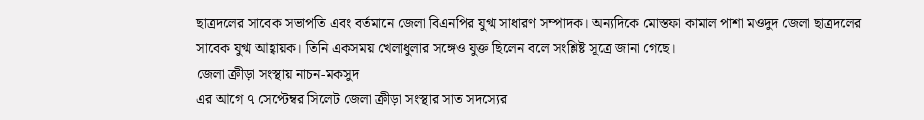ছাত্রদলের সাবেক সভাপতি এবং বর্তমানে জেলা বিএনপির যুগ্ম সাধারণ সম্পাদক। অন্যদিকে মোস্তফা কামাল পাশা মওদুদ জেলা ছাত্রদলের সাবেক যুগ্ম আহ্বায়ক। তিনি একসময় খেলাধুলার সঙ্গেও যুক্ত ছিলেন বলে সংশ্লিষ্ট সূত্রে জানা গেছে।
জেলা ক্রীড়া সংস্থায় নাচন-মকসুদ
এর আগে ৭ সেপ্টেম্বর সিলেট জেলা ক্রীড়া সংস্থার সাত সদস্যের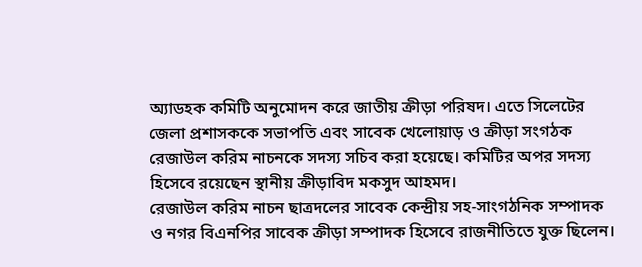অ্যাডহক কমিটি অনুমোদন করে জাতীয় ক্রীড়া পরিষদ। এতে সিলেটের জেলা প্রশাসককে সভাপতি এবং সাবেক খেলোয়াড় ও ক্রীড়া সংগঠক রেজাউল করিম নাচনকে সদস্য সচিব করা হয়েছে। কমিটির অপর সদস্য হিসেবে রয়েছেন স্থানীয় ক্রীড়াবিদ মকসুদ আহমদ।
রেজাউল করিম নাচন ছাত্রদলের সাবেক কেন্দ্রীয় সহ-সাংগঠনিক সম্পাদক ও নগর বিএনপির সাবেক ক্রীড়া সম্পাদক হিসেবে রাজনীতিতে যুক্ত ছিলেন।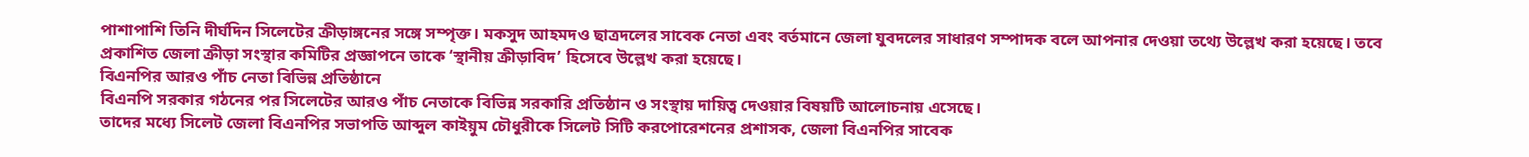পাশাপাশি তিনি দীর্ঘদিন সিলেটের ক্রীড়াঙ্গনের সঙ্গে সম্পৃক্ত। মকসুদ আহমদও ছাত্রদলের সাবেক নেতা এবং বর্তমানে জেলা যুবদলের সাধারণ সম্পাদক বলে আপনার দেওয়া তথ্যে উল্লেখ করা হয়েছে। তবে প্রকাশিত জেলা ক্রীড়া সংস্থার কমিটির প্রজ্ঞাপনে তাকে ‘স্থানীয় ক্রীড়াবিদ’ হিসেবে উল্লেখ করা হয়েছে।
বিএনপির আরও পাঁচ নেতা বিভিন্ন প্রতিষ্ঠানে
বিএনপি সরকার গঠনের পর সিলেটের আরও পাঁচ নেতাকে বিভিন্ন সরকারি প্রতিষ্ঠান ও সংস্থায় দায়িত্ব দেওয়ার বিষয়টি আলোচনায় এসেছে।
তাদের মধ্যে সিলেট জেলা বিএনপির সভাপতি আব্দুল কাইয়ুম চৌধুরীকে সিলেট সিটি করপোরেশনের প্রশাসক, জেলা বিএনপির সাবেক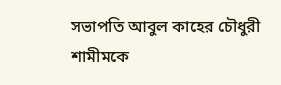সভাপতি আবুল কাহের চৌধুরী শামীমকে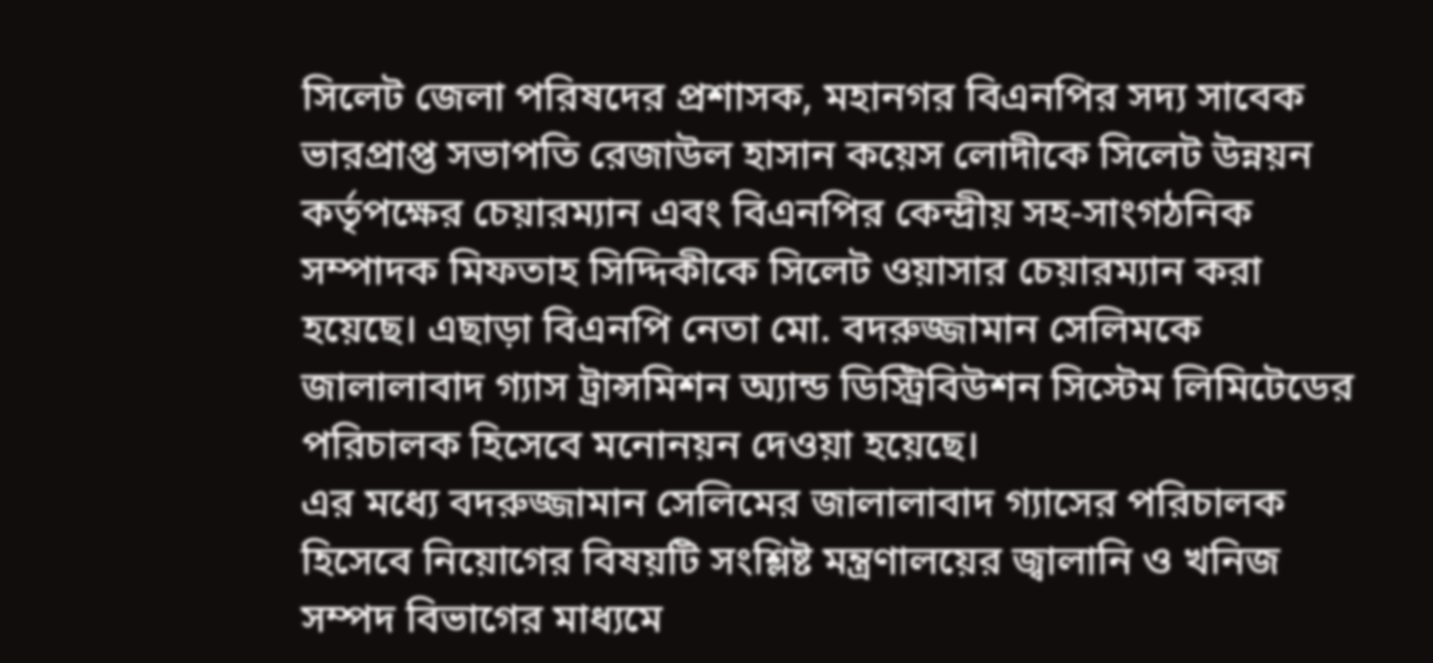সিলেট জেলা পরিষদের প্রশাসক, মহানগর বিএনপির সদ্য সাবেক ভারপ্রাপ্ত সভাপতি রেজাউল হাসান কয়েস লোদীকে সিলেট উন্নয়ন কর্তৃপক্ষের চেয়ারম্যান এবং বিএনপির কেন্দ্রীয় সহ-সাংগঠনিক সম্পাদক মিফতাহ সিদ্দিকীকে সিলেট ওয়াসার চেয়ারম্যান করা হয়েছে। এছাড়া বিএনপি নেতা মো. বদরুজ্জামান সেলিমকে জালালাবাদ গ্যাস ট্রান্সমিশন অ্যান্ড ডিস্ট্রিবিউশন সিস্টেম লিমিটেডের পরিচালক হিসেবে মনোনয়ন দেওয়া হয়েছে।
এর মধ্যে বদরুজ্জামান সেলিমের জালালাবাদ গ্যাসের পরিচালক হিসেবে নিয়োগের বিষয়টি সংশ্লিষ্ট মন্ত্রণালয়ের জ্বালানি ও খনিজ সম্পদ বিভাগের মাধ্যমে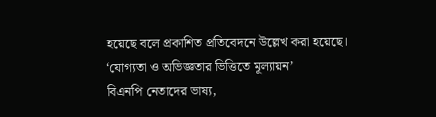হয়েছে বলে প্রকাশিত প্রতিবেদনে উল্লেখ করা হয়েছে।
‘যোগ্যতা ও অভিজ্ঞতার ভিত্তিতে মূল্যায়ন’
বিএনপি নেতাদের ভাষ্য,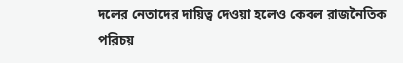দলের নেতাদের দায়িত্ব দেওয়া হলেও কেবল রাজনৈতিক পরিচয়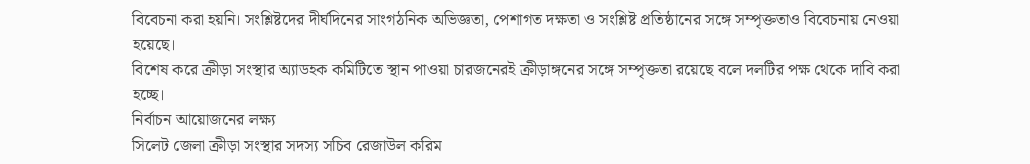বিবেচনা করা হয়নি। সংশ্লিষ্টদের দীর্ঘদিনের সাংগঠনিক অভিজ্ঞতা, পেশাগত দক্ষতা ও সংশ্লিষ্ট প্রতিষ্ঠানের সঙ্গে সম্পৃক্ততাও বিবেচনায় নেওয়া হয়েছে।
বিশেষ করে ক্রীড়া সংস্থার অ্যাডহক কমিটিতে স্থান পাওয়া চারজনেরই ক্রীড়াঙ্গনের সঙ্গে সম্পৃক্ততা রয়েছে বলে দলটির পক্ষ থেকে দাবি করা হচ্ছে।
নির্বাচন আয়োজনের লক্ষ্য
সিলেট জেলা ক্রীড়া সংস্থার সদস্য সচিব রেজাউল করিম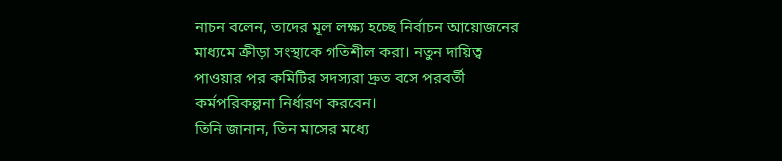নাচন বলেন, তাদের মূল লক্ষ্য হচ্ছে নির্বাচন আয়োজনের মাধ্যমে ক্রীড়া সংস্থাকে গতিশীল করা। নতুন দায়িত্ব পাওয়ার পর কমিটির সদস্যরা দ্রুত বসে পরবর্তী কর্মপরিকল্পনা নির্ধারণ করবেন।
তিনি জানান, তিন মাসের মধ্যে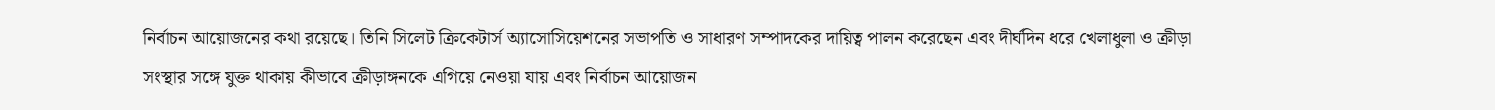নির্বাচন আয়োজনের কথা রয়েছে। তিনি সিলেট ক্রিকেটার্স অ্যাসোসিয়েশনের সভাপতি ও সাধারণ সম্পাদকের দায়িত্ব পালন করেছেন এবং দীর্ঘদিন ধরে খেলাধুলা ও ক্রীড়া সংস্থার সঙ্গে যুক্ত থাকায় কীভাবে ক্রীড়াঙ্গনকে এগিয়ে নেওয়া যায় এবং নির্বাচন আয়োজন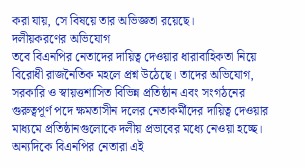করা যায়, সে বিষয়ে তার অভিজ্ঞতা রয়েছে।
দলীয়করণের অভিযোগ
তবে বিএনপির নেতাদের দায়িত্ব দেওয়ার ধারাবাহিকতা নিয়ে বিরোধী রাজনৈতিক মহলে প্রশ্ন উঠেছে। তাদের অভিযোগ, সরকারি ও স্বায়ত্তশাসিত বিভিন্ন প্রতিষ্ঠান এবং সংগঠনের গুরুত্বপূর্ণ পদে ক্ষমতাসীন দলের নেতাকর্মীদের দায়িত্ব দেওয়ার মাধ্যমে প্রতিষ্ঠানগুলোকে দলীয় প্রভাবের মধ্যে নেওয়া হচ্ছে।
অন্যদিকে বিএনপির নেতারা এই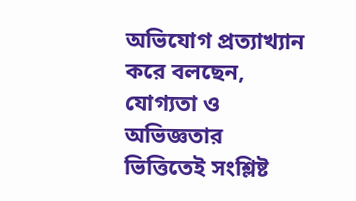অভিযোগ প্রত্যাখ্যান করে বলছেন, যোগ্যতা ও অভিজ্ঞতার ভিত্তিতেই সংশ্লিষ্ট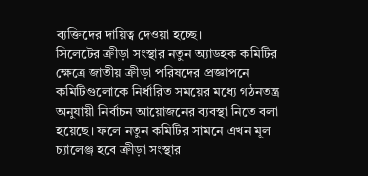ব্যক্তিদের দায়িত্ব দেওয়া হচ্ছে।
সিলেটের ক্রীড়া সংস্থার নতুন অ্যাডহক কমিটির ক্ষেত্রে জাতীয় ক্রীড়া পরিষদের প্রজ্ঞাপনে কমিটিগুলোকে নির্ধারিত সময়ের মধ্যে গঠনতন্ত্র অনুযায়ী নির্বাচন আয়োজনের ব্যবস্থা নিতে বলা হয়েছে। ফলে নতুন কমিটির সামনে এখন মূল চ্যালেঞ্জ হবে ক্রীড়া সংস্থার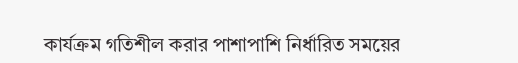কার্যক্রম গতিশীল করার পাশাপাশি নির্ধারিত সময়ের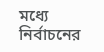মধ্যে নির্বাচনের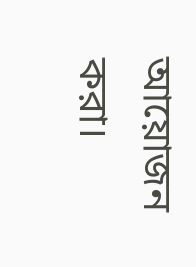আয়োজন করা।